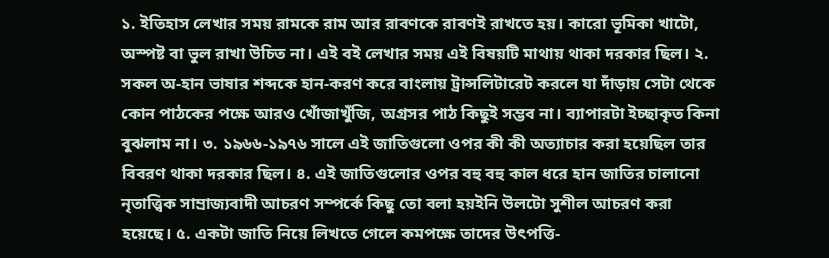১. ইতিহাস লেখার সময় রামকে রাম আর রাবণকে রাবণই রাখতে হয়। কারো ভূমিকা খাটো, অস্পষ্ট বা ভুল রাখা উচিত না। এই বই লেখার সময় এই বিষয়টি মাথায় থাকা দরকার ছিল। ২. সকল অ-হান ভাষার শব্দকে হান-করণ করে বাংলায় ট্রান্সলিটারেট করলে যা দাঁড়ায় সেটা থেকে কোন পাঠকের পক্ষে আরও খোঁজাখুঁজি, অগ্রসর পাঠ কিছুই সম্ভব না। ব্যাপারটা ইচ্ছাকৃত কিনা বুঝলাম না। ৩. ১৯৬৬-১৯৭৬ সালে এই জাতিগুলো ওপর কী কী অত্যাচার করা হয়েছিল তার বিবরণ থাকা দরকার ছিল। ৪. এই জাতিগুলোর ওপর বহু বহু কাল ধরে হান জাতির চালানো নৃতাত্ত্বিক সাম্রাজ্যবাদী আচরণ সম্পর্কে কিছু তো বলা হয়ইনি উলটো সুশীল আচরণ করা হয়েছে। ৫. একটা জাতি নিয়ে লিখতে গেলে কমপক্ষে তাদের উৎপত্তি-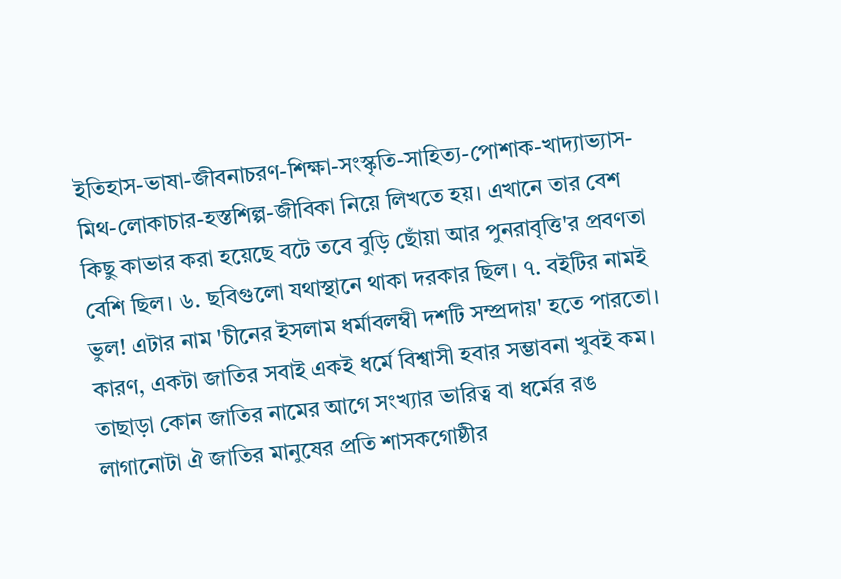ইতিহাস-ভাষা-জীবনাচরণ-শিক্ষা-সংস্কৃতি-সাহিত্য-পোশাক-খাদ্যাভ্যাস-মিথ-লোকাচার-হস্তশিল্প-জীবিকা নিয়ে লিখতে হয়। এখানে তার বেশ কিছু কাভার করা হয়েছে বটে তবে বুড়ি ছোঁয়া আর পুনরাবৃত্তি'র প্রবণতা বেশি ছিল। ৬. ছবিগুলো যথাস্থানে থাকা দরকার ছিল। ৭. বইটির নামই ভুল! এটার নাম 'চীনের ইসলাম ধর্মাবলম্বী দশটি সম্প্রদায়' হতে পারতো। কারণ, একটা জাতির সবাই একই ধর্মে বিশ্বাসী হবার সম্ভাবনা খুবই কম। তাছাড়া কোন জাতির নামের আগে সংখ্যার ভারিত্ব বা ধর্মের রঙ লাগানোটা ঐ জাতির মানুষের প্রতি শাসকগোষ্ঠীর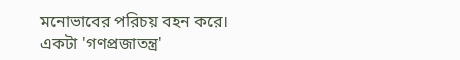মনোভাবের পরিচয় বহন করে। একটা 'গণপ্রজাতন্ত্র'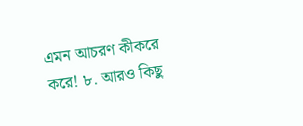এমন আচরণ কীকরে করে! ৮. আরও কিছু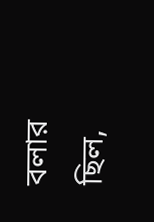বলার ছিল,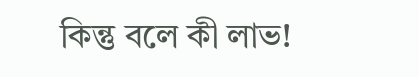কিন্তু বলে কী লাভ!